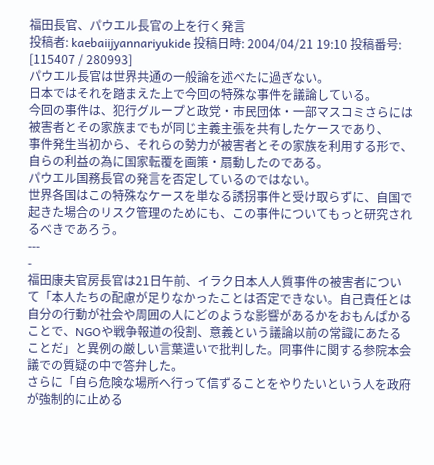福田長官、パウエル長官の上を行く発言
投稿者: kaebaiijyannariyukide 投稿日時: 2004/04/21 19:10 投稿番号: [115407 / 280993]
パウエル長官は世界共通の一般論を述べたに過ぎない。
日本ではそれを踏まえた上で今回の特殊な事件を議論している。
今回の事件は、犯行グループと政党・市民団体・一部マスコミさらには被害者とその家族までもが同じ主義主張を共有したケースであり、
事件発生当初から、それらの勢力が被害者とその家族を利用する形で、自らの利益の為に国家転覆を画策・扇動したのである。
パウエル国務長官の発言を否定しているのではない。
世界各国はこの特殊なケースを単なる誘拐事件と受け取らずに、自国で起きた場合のリスク管理のためにも、この事件についてもっと研究されるべきであろう。
---
-
福田康夫官房長官は21日午前、イラク日本人人質事件の被害者について「本人たちの配慮が足りなかったことは否定できない。自己責任とは自分の行動が社会や周囲の人にどのような影響があるかをおもんぱかることで、NGOや戦争報道の役割、意義という議論以前の常識にあたることだ」と異例の厳しい言葉遣いで批判した。同事件に関する参院本会議での質疑の中で答弁した。
さらに「自ら危険な場所へ行って信ずることをやりたいという人を政府が強制的に止める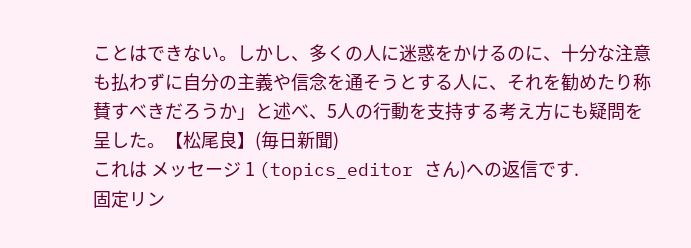ことはできない。しかし、多くの人に迷惑をかけるのに、十分な注意も払わずに自分の主義や信念を通そうとする人に、それを勧めたり称賛すべきだろうか」と述べ、5人の行動を支持する考え方にも疑問を呈した。【松尾良】(毎日新聞)
これは メッセージ 1 (topics_editor さん)への返信です.
固定リン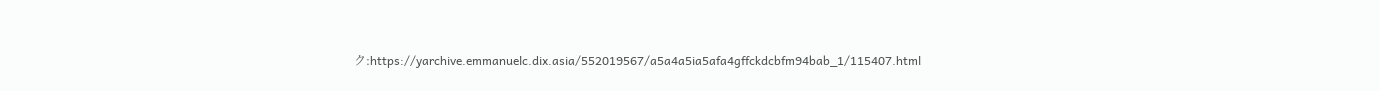ク:https://yarchive.emmanuelc.dix.asia/552019567/a5a4a5ia5afa4gffckdcbfm94bab_1/115407.html